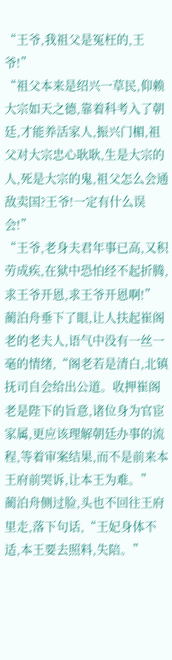“王爷,我祖父是冤枉的,王爷!”
“祖父本来是绍兴一草民,仰赖大宗如天之德,靠着科考入了朝廷,才能养活家人,振兴门楣,祖父对大宗忠心耿耿,生是大宗的人,死是大宗的鬼,祖父怎么会通敌卖国?王爷!一定有什么误会!”
“王爷,老身夫君年事已高,又积劳成疾,在狱中恐怕经不起折腾,求王爷开恩,求王爷开恩啊!”
蔺泊舟垂下了眼,让人扶起崔阁老的老夫人,语气中没有一丝一毫的情绪,“阁老若是清白,北镇抚司自会给出公道。收押崔阁老是陛下的旨意,诸位身为官宦家属,更应该理解朝廷办事的流程,等着审案结果,而不是前来本王府前哭诉,让本王为难。”
蔺泊舟侧过脸,头也不回往王府里走,落下句话,“王妃身体不适,本王要去照料,失陪。”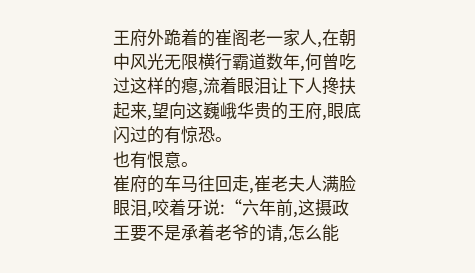王府外跪着的崔阁老一家人,在朝中风光无限横行霸道数年,何曾吃过这样的瘪,流着眼泪让下人搀扶起来,望向这巍峨华贵的王府,眼底闪过的有惊恐。
也有恨意。
崔府的车马往回走,崔老夫人满脸眼泪,咬着牙说:“六年前,这摄政王要不是承着老爷的请,怎么能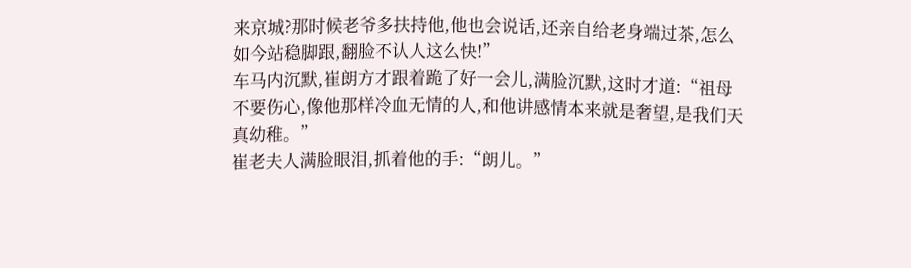来京城?那时候老爷多扶持他,他也会说话,还亲自给老身端过茶,怎么如今站稳脚跟,翻脸不认人这么快!”
车马内沉默,崔朗方才跟着跪了好一会儿,满脸沉默,这时才道:“祖母不要伤心,像他那样冷血无情的人,和他讲感情本来就是奢望,是我们天真幼稚。”
崔老夫人满脸眼泪,抓着他的手:“朗儿。”